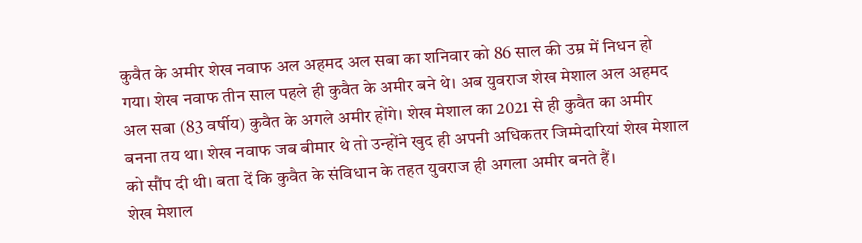कुवैत के अमीर शेख नवाफ अल अहमद अल सबा का शनिवार को 86 साल की उम्र में निधन हो गया। शेख नवाफ तीन साल पहले ही कुवैत के अमीर बने थे। अब युवराज शेख मेशाल अल अहमद अल सबा (83 वर्षीय) कुवैत के अगले अमीर होंगे। शेख मेशाल का 2021 से ही कुवैत का अमीर बनना तय था। शेख नवाफ जब बीमार थे तो उन्होंने खुद ही अपनी अधिकतर जिम्मेदारियां शेख मेशाल को सौंप दी थी। बता दें कि कुवैत के संविधान के तहत युवराज ही अगला अमीर बनते हैं।
शेख मेशाल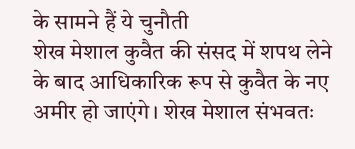के सामने हैं ये चुनौती
शेख मेशाल कुवैत की संसद में शपथ लेने के बाद आधिकारिक रूप से कुवैत के नए अमीर हो जाएंगे। शेख मेशाल संभवतः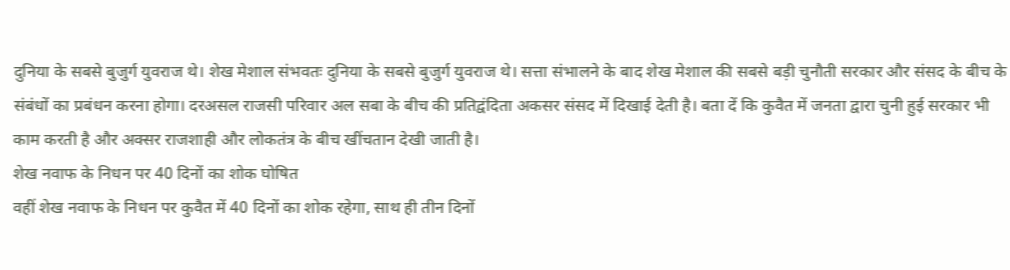दुनिया के सबसे बुजुर्ग युवराज थे। शेख मेशाल संभवतः दुनिया के सबसे बुजुर्ग युवराज थे। सत्ता संभालने के बाद शेख मेशाल की सबसे बड़ी चुनौती सरकार और संसद के बीच के संबंधों का प्रबंधन करना होगा। दरअसल राजसी परिवार अल सबा के बीच की प्रतिद्वंदिता अकसर संसद में दिखाई देती है। बता दें कि कुवैत में जनता द्वारा चुनी हुई सरकार भी काम करती है और अक्सर राजशाही और लोकतंत्र के बीच खींचतान देखी जाती है।
शेख नवाफ के निधन पर 40 दिनों का शोक घोषित
वहीं शेख नवाफ के निधन पर कुवैत में 40 दिनों का शोक रहेगा, साथ ही तीन दिनों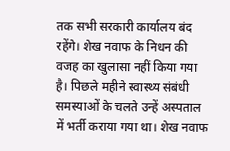तक सभी सरकारी कार्यालय बंद रहेंगे। शेख नवाफ के निधन की वजह का खुलासा नहीं किया गया है। पिछले महीने स्वास्थ्य संबंधी समस्याओं के चलते उन्हें अस्पताल में भर्ती कराया गया था। शेख नवाफ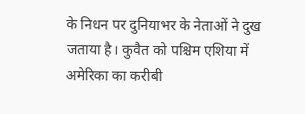के निधन पर दुनियाभर के नेताओं ने दुख जताया है। कुवैत को पश्चिम एशिया में अमेरिका का करीबी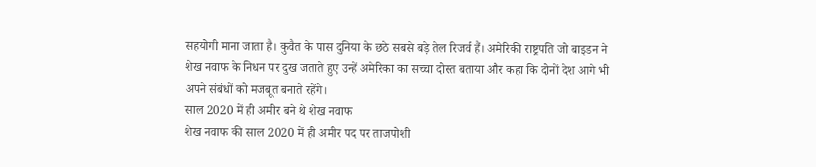सहयोगी माना जाता है। कुवैत के पास दुनिया के छठे सबसे बड़े तेल रिजर्व हैं। अमेरिकी राष्ट्रपति जो बाइडन ने शेख नवाफ के निधन पर दुख जताते हुए उन्हें अमेरिका का सच्चा दोस्त बताया और कहा कि दोनों देश आगे भी अपने संबंधों को मजबूत बनाते रहेंगे।
साल 2020 में ही अमीर बने थे शेख नवाफ
शेख नवाफ की साल 2020 में ही अमीर पद पर ताजपोशी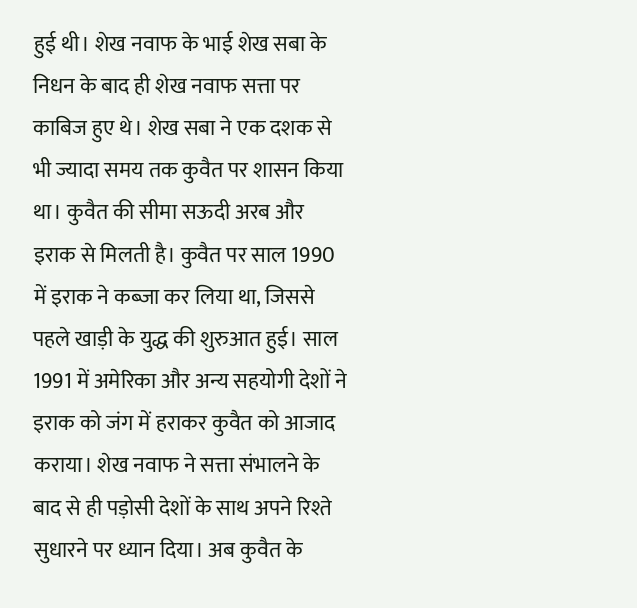हुई थी। शेख नवाफ के भाई शेख सबा के निधन के बाद ही शेख नवाफ सत्ता पर काबिज हुए थे। शेख सबा ने एक दशक से भी ज्यादा समय तक कुवैत पर शासन किया था। कुवैत की सीमा सऊदी अरब और इराक से मिलती है। कुवैत पर साल 1990 में इराक ने कब्जा कर लिया था, जिससे पहले खाड़ी के युद्ध की शुरुआत हुई। साल 1991 में अमेरिका और अन्य सहयोगी देशों ने इराक को जंग में हराकर कुवैत को आजाद कराया। शेख नवाफ ने सत्ता संभालने के बाद से ही पड़ोसी देशों के साथ अपने रिश्ते सुधारने पर ध्यान दिया। अब कुवैत के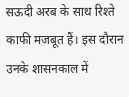सऊदी अरब के साथ रिश्ते काफी मजबूत हैं। इस दौरान उनके शासनकाल में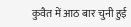कुवैत में आठ बार चुनी हुई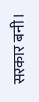सरकार बनी।